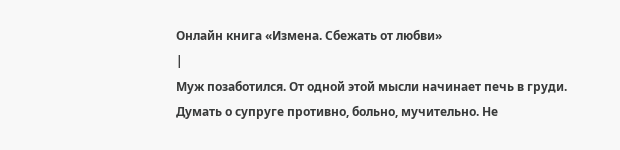Онлайн книга «Измена. Сбежать от любви»
|
Муж позаботился. От одной этой мысли начинает печь в груди. Думать о супруге противно, больно, мучительно. Не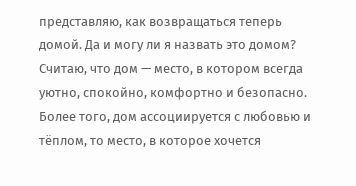представляю, как возвращаться теперь домой. Да и могу ли я назвать это домом? Считаю, что дом — место, в котором всегда уютно, спокойно, комфортно и безопасно. Более того, дом ассоциируется с любовью и тёплом, то место, в которое хочется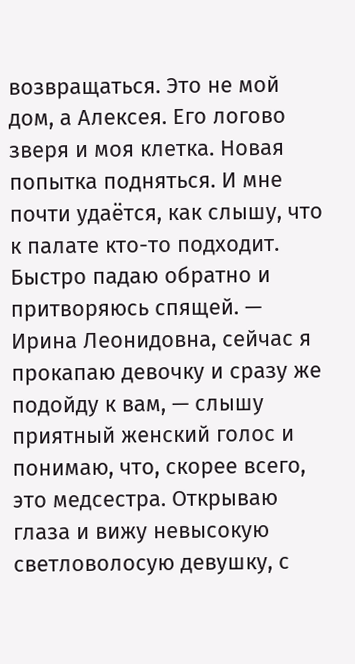возвращаться. Это не мой дом, а Алексея. Его логово зверя и моя клетка. Новая попытка подняться. И мне почти удаётся, как слышу, что к палате кто-то подходит. Быстро падаю обратно и притворяюсь спящей. — Ирина Леонидовна, сейчас я прокапаю девочку и сразу же подойду к вам, — слышу приятный женский голос и понимаю, что, скорее всего, это медсестра. Открываю глаза и вижу невысокую светловолосую девушку, с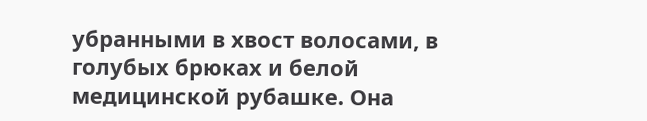убранными в хвост волосами, в голубых брюках и белой медицинской рубашке. Она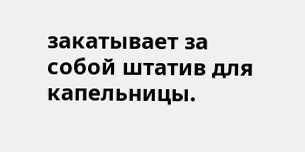закатывает за собой штатив для капельницы.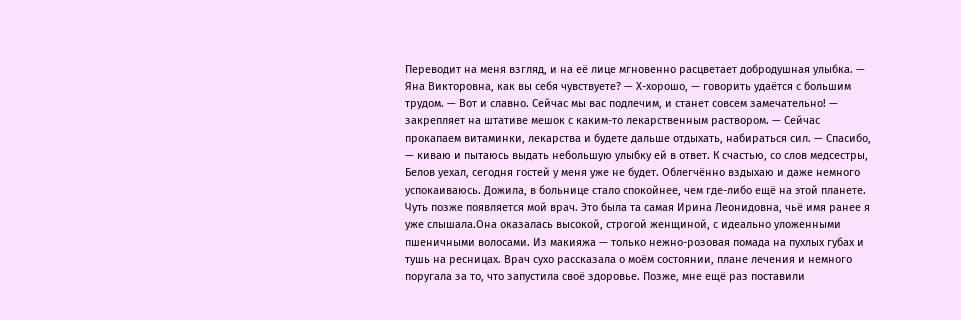Переводит на меня взгляд, и на её лице мгновенно расцветает добродушная улыбка. — Яна Викторовна, как вы себя чувствуете? — Х-хорошо, — говорить удаётся с большим трудом. — Вот и славно. Сейчас мы вас подлечим, и станет совсем замечательно! — закрепляет на штативе мешок с каким-то лекарственным раствором. — Сейчас прокапаем витаминки, лекарства и будете дальше отдыхать, набираться сил. — Спасибо, — киваю и пытаюсь выдать небольшую улыбку ей в ответ. К счастью, со слов медсестры, Белов уехал, сегодня гостей у меня уже не будет. Облегчённо вздыхаю и даже немного успокаиваюсь. Дожила, в больнице стало спокойнее, чем где-либо ещё на этой планете. Чуть позже появляется мой врач. Это была та самая Ирина Леонидовна, чьё имя ранее я уже слышала.Она оказалась высокой, строгой женщиной, с идеально уложенными пшеничными волосами. Из макияжа — только нежно-розовая помада на пухлых губах и тушь на ресницах. Врач сухо рассказала о моём состоянии, плане лечения и немного поругала за то, что запустила своё здоровье. Позже, мне ещё раз поставили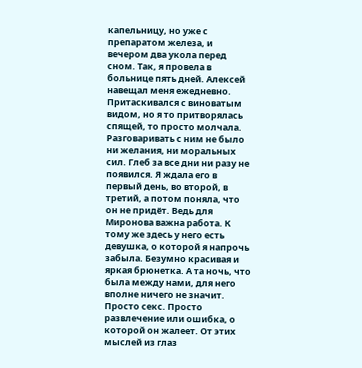капельницу, но уже с препаратом железа, и вечером два укола перед сном. Так, я провела в больнице пять дней. Алексей навещал меня ежедневно. Притаскивался с виноватым видом, но я то притворялась спящей, то просто молчала. Разговаривать с ним не было ни желания, ни моральных сил. Глеб за все дни ни разу не появился. Я ждала его в первый день, во второй, в третий, а потом поняла, что он не придёт. Ведь для Миронова важна работа. К тому же здесь у него есть девушка, о которой я напрочь забыла. Безумно красивая и яркая брюнетка. А та ночь, что была между нами, для него вполне ничего не значит. Просто секс. Просто развлечение или ошибка, о которой он жалеет. От этих мыслей из глаз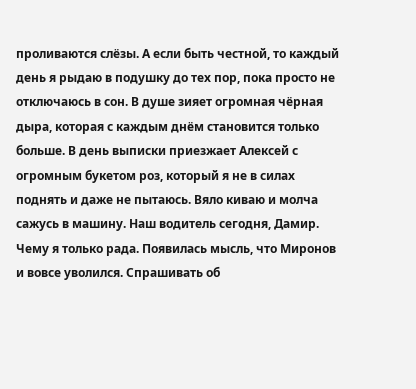проливаются слёзы. А если быть честной, то каждый день я рыдаю в подушку до тех пор, пока просто не отключаюсь в сон. В душе зияет огромная чёрная дыра, которая с каждым днём становится только больше. В день выписки приезжает Алексей с огромным букетом роз, который я не в силах поднять и даже не пытаюсь. Вяло киваю и молча сажусь в машину. Наш водитель сегодня, Дамир. Чему я только рада. Появилась мысль, что Миронов и вовсе уволился. Спрашивать об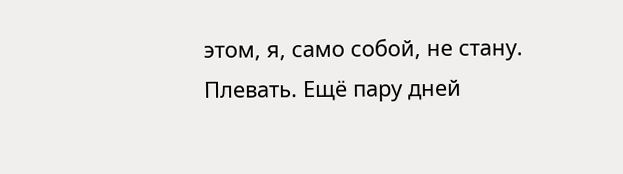этом, я, само собой, не стану. Плевать. Ещё пару дней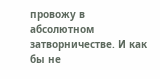провожу в абсолютном затворничестве. И как бы не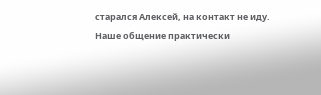старался Алексей, на контакт не иду. Наше общение практически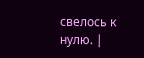свелось к нулю. |